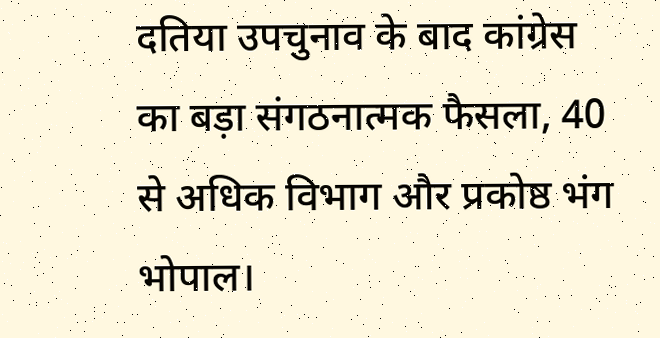दतिया उपचुनाव के बाद कांग्रेस का बड़ा संगठनात्मक फैसला, 40 से अधिक विभाग और प्रकोष्ठ भंग
भोपाल।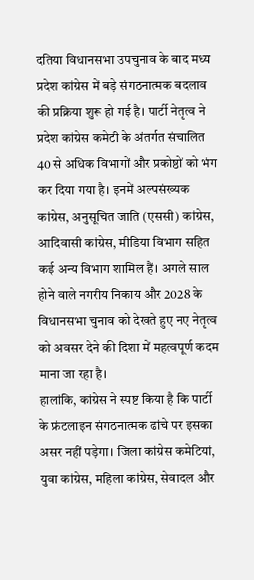दतिया विधानसभा उपचुनाव के बाद मध्य प्रदेश कांग्रेस में बड़े संगठनात्मक बदलाव की प्रक्रिया शुरू हो गई है। पार्टी नेतृत्व ने प्रदेश कांग्रेस कमेटी के अंतर्गत संचालित 40 से अधिक विभागों और प्रकोष्ठों को भंग कर दिया गया है। इनमें अल्पसंख्यक कांग्रेस, अनुसूचित जाति (एससी) कांग्रेस, आदिवासी कांग्रेस, मीडिया विभाग सहित कई अन्य विभाग शामिल हैं। अगले साल होने वाले नगरीय निकाय और 2028 के विधानसभा चुनाव को देखते हुए नए नेतृत्व को अवसर देने की दिशा में महत्वपूर्ण कदम माना जा रहा है।
हालांकि, कांग्रेस ने स्पष्ट किया है कि पार्टी के फ्रंटलाइन संगठनात्मक ढांचे पर इसका असर नहीं पड़ेगा। जिला कांग्रेस कमेटियां, युवा कांग्रेस, महिला कांग्रेस, सेवादल और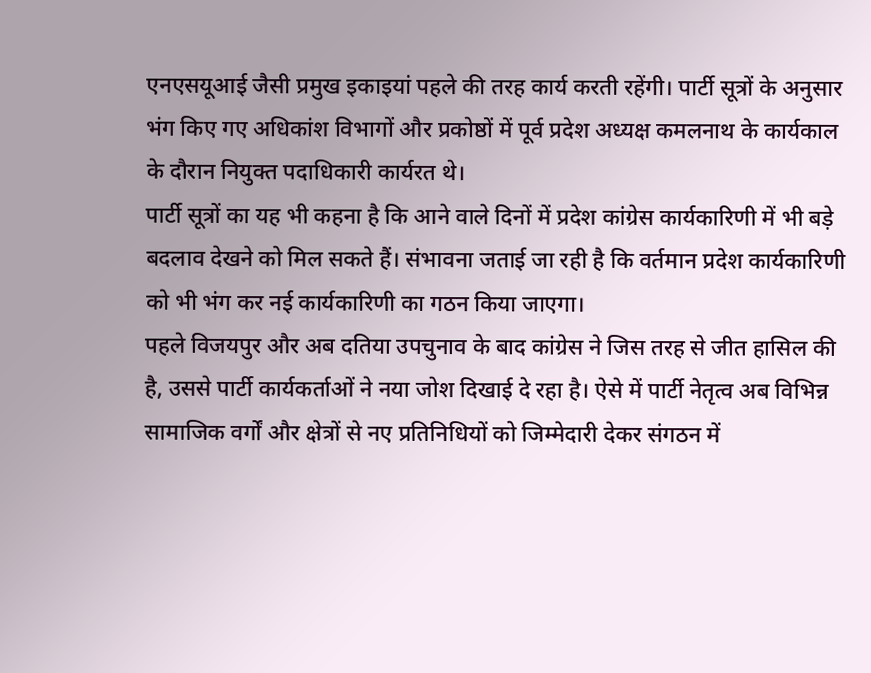एनएसयूआई जैसी प्रमुख इकाइयां पहले की तरह कार्य करती रहेंगी। पार्टी सूत्रों के अनुसार भंग किए गए अधिकांश विभागों और प्रकोष्ठों में पूर्व प्रदेश अध्यक्ष कमलनाथ के कार्यकाल के दौरान नियुक्त पदाधिकारी कार्यरत थे।
पार्टी सूत्रों का यह भी कहना है कि आने वाले दिनों में प्रदेश कांग्रेस कार्यकारिणी में भी बड़े बदलाव देखने को मिल सकते हैं। संभावना जताई जा रही है कि वर्तमान प्रदेश कार्यकारिणी को भी भंग कर नई कार्यकारिणी का गठन किया जाएगा।
पहले विजयपुर और अब दतिया उपचुनाव के बाद कांग्रेस ने जिस तरह से जीत हासिल की है, उससे पार्टी कार्यकर्ताओं ने नया जोश दिखाई दे रहा है। ऐसे में पार्टी नेतृत्व अब विभिन्न सामाजिक वर्गों और क्षेत्रों से नए प्रतिनिधियों को जिम्मेदारी देकर संगठन में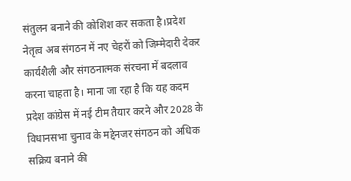संतुलन बनाने की कोशिश कर सकता है।प्रदेश नेतृत्व अब संगठन में नए चेहरों को जिम्मेदारी देकर कार्यशैली और संगठनात्मक संरचना में बदलाव करना चाहता है। माना जा रहा है कि यह कदम प्रदेश कांग्रेस में नई टीम तैयार करने और 2028 के विधानसभा चुनाव के मद्देनजर संगठन को अधिक सक्रिय बनाने की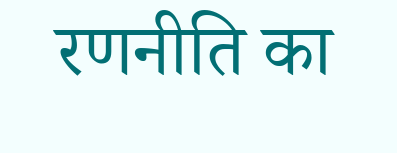रणनीति का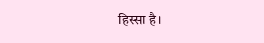हिस्सा है।